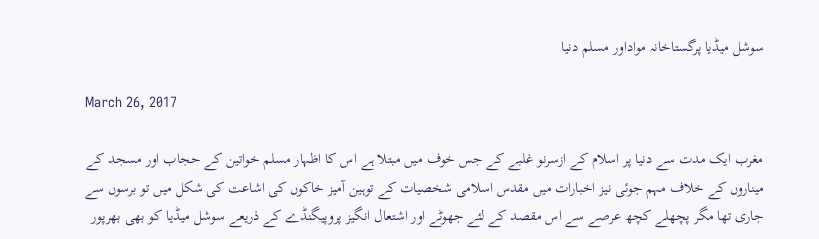سوشل میڈیا پرگستاخانہ مواداور مسلم دنیا

March 26, 2017

مغرب ایک مدت سے دنیا پر اسلام کے ازسرنو غلبے کے جس خوف میں مبتلا ہے اس کا اظہار مسلم خواتین کے حجاب اور مسجد کے میناروں کے خلاف مہم جوئی نیز اخبارات میں مقدس اسلامی شخصیات کے توہین آمیز خاکوں کی اشاعت کی شکل میں تو برسوں سے جاری تھا مگر پچھلے کچھ عرصے سے اس مقصد کے لئے جھوٹے اور اشتعال انگیز پروپیگنڈے کے ذریعے سوشل میڈیا کو بھی بھرپور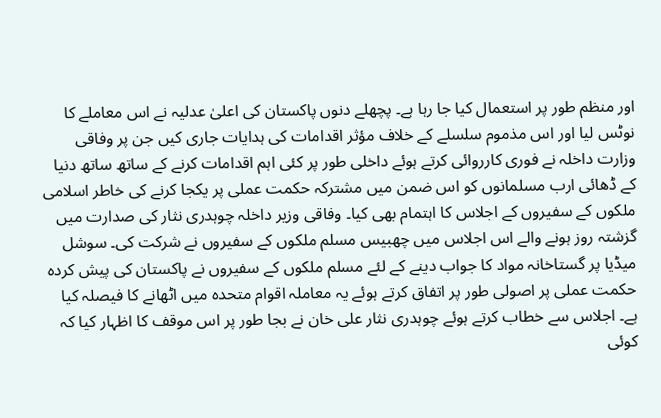اور منظم طور پر استعمال کیا جا رہا ہے۔ پچھلے دنوں پاکستان کی اعلیٰ عدلیہ نے اس معاملے کا نوٹس لیا اور اس مذموم سلسلے کے خلاف مؤثر اقدامات کی ہدایات جاری کیں جن پر وفاقی وزارت داخلہ نے فوری کارروائی کرتے ہوئے داخلی طور پر کئی اہم اقدامات کرنے کے ساتھ ساتھ دنیا کے ڈھائی ارب مسلمانوں کو اس ضمن میں مشترکہ حکمت عملی پر یکجا کرنے کی خاطر اسلامی ملکوں کے سفیروں کے اجلاس کا اہتمام بھی کیا۔ وفاقی وزیر داخلہ چوہدری نثار کی صدارت میں گزشتہ روز ہونے والے اس اجلاس میں چھبیس مسلم ملکوں کے سفیروں نے شرکت کی۔ سوشل میڈیا پر گستاخانہ مواد کا جواب دینے کے لئے مسلم ملکوں کے سفیروں نے پاکستان کی پیش کردہ حکمت عملی پر اصولی طور پر اتفاق کرتے ہوئے یہ معاملہ اقوام متحدہ میں اٹھانے کا فیصلہ کیا ہے۔ اجلاس سے خطاب کرتے ہوئے چوہدری نثار علی خان نے بجا طور پر اس موقف کا اظہار کیا کہ کوئی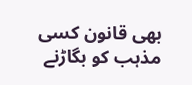بھی قانون کسی مذہب کو بگاڑنے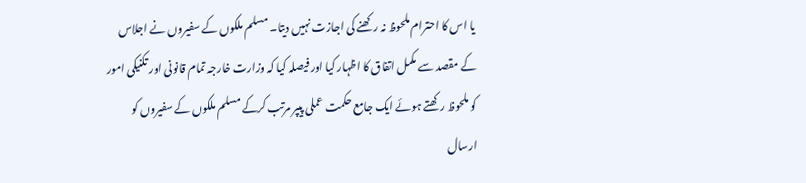یا اس کا احترام ملحوظ نہ رکھنے کی اجازت نہیں دیتا۔ مسلم ملکوں کے سفیروں نے اجلاس کے مقصد سے مکمل اتفاق کا اظہار کیا اور فیصلہ کیا کہ وزارت خارجہ تمام قانونی اور تکنیکی امور کو ملحوظ رکھتے ہوئے ایک جامع حکمت عملی پیپر مرتب کرکے مسلم ملکوں کے سفیروں کو ارسال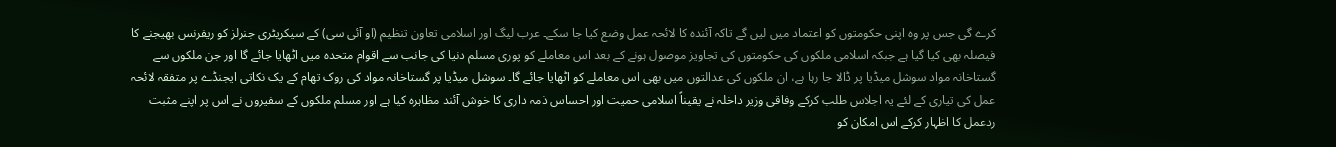کرے گی جس پر وہ اپنی حکومتوں کو اعتماد میں لیں گے تاکہ آئندہ کا لائحہ عمل وضع کیا جا سکے۔ عرب لیگ اور اسلامی تعاون تنظیم (او آئی سی) کے سیکریٹری جنرلز کو ریفرنس بھیجنے کا فیصلہ بھی کیا گیا ہے جبکہ اسلامی ملکوں کی حکومتوں کی تجاویز موصول ہونے کے بعد اس معاملے کو پوری مسلم دنیا کی جانب سے اقوام متحدہ میں اٹھایا جائے گا اور جن ملکوں سے گستاخانہ مواد سوشل میڈیا پر ڈالا جا رہا ہے، ان ملکوں کی عدالتوں میں بھی اس معاملے کو اٹھایا جائے گا۔ سوشل میڈیا پر گستاخانہ مواد کی روک تھام کے یک نکاتی ایجنڈے پر متفقہ لائحہ عمل کی تیاری کے لئے یہ اجلاس طلب کرکے وفاقی وزیر داخلہ نے یقیناً اسلامی حمیت اور احساس ذمہ داری کا خوش آئند مظاہرہ کیا ہے اور مسلم ملکوں کے سفیروں نے اس پر اپنے مثبت ردعمل کا اظہار کرکے اس امکان کو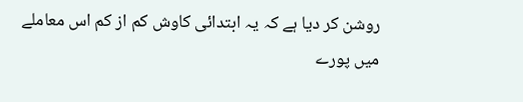روشن کر دیا ہے کہ یہ ابتدائی کاوش کم از کم اس معاملے میں پورے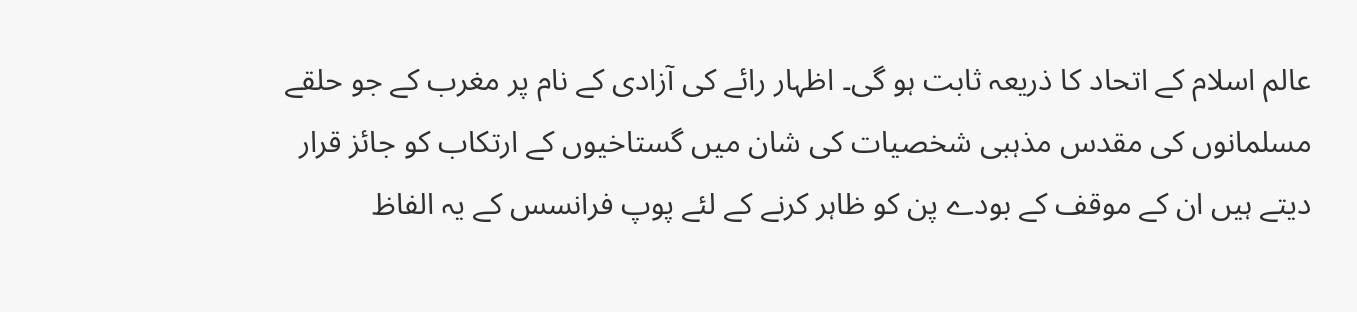عالم اسلام کے اتحاد کا ذریعہ ثابت ہو گی۔ اظہار رائے کی آزادی کے نام پر مغرب کے جو حلقے مسلمانوں کی مقدس مذہبی شخصیات کی شان میں گستاخیوں کے ارتکاب کو جائز قرار دیتے ہیں ان کے موقف کے بودے پن کو ظاہر کرنے کے لئے پوپ فرانسس کے یہ الفاظ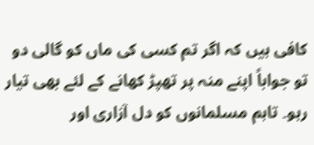کافی ہیں کہ اگر تم کسی کی ماں کو گالی دو تو جواباً اپنے منہ پر تھپڑ کھانے کے لئے بھی تیار رہو۔ تاہم مسلمانوں کو دل آزاری اور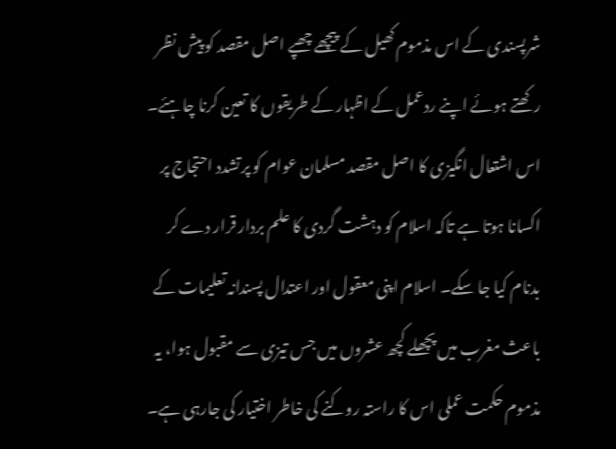شرپسندی کے اس مذموم کھیل کے پیچھے چھپے اصل مقصد کو پیش نظر رکھتے ہوئے اپنے ردعمل کے اظہار کے طریقوں کا تعین کرنا چاہئے۔ اس اشتعال انگیزی کا اصل مقصد مسلمان عوام کو پرتشدد احتجاج پر اکسانا ہوتا ہے تاکہ اسلام کو دہشت گردی کا علم بردار قرار دے کر بدنام کیا جا سکے۔ اسلام اپنی معقول اور اعتدال پسندانہ تعلیمات کے باعث مغرب میں پچھلے کچھ عشروں میں جس تیزی سے مقبول ہوا، یہ مذموم حکمت عملی اس کا راستہ روکنے کی خاطر اختیار کی جارہی ہے۔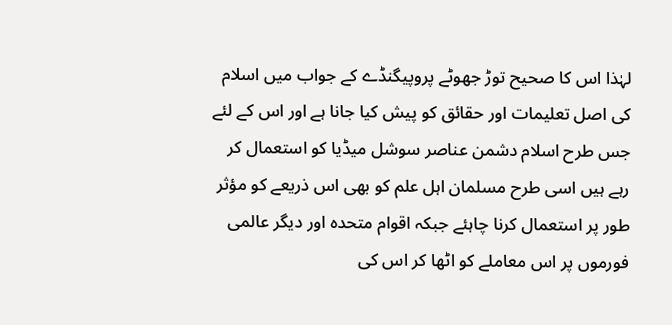لہٰذا اس کا صحیح توڑ جھوٹے پروپیگنڈے کے جواب میں اسلام کی اصل تعلیمات اور حقائق کو پیش کیا جانا ہے اور اس کے لئے جس طرح اسلام دشمن عناصر سوشل میڈیا کو استعمال کر رہے ہیں اسی طرح مسلمان اہل علم کو بھی اس ذریعے کو مؤثر طور پر استعمال کرنا چاہئے جبکہ اقوام متحدہ اور دیگر عالمی فورموں پر اس معاملے کو اٹھا کر اس کی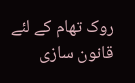روک تھام کے لئے قانون سازی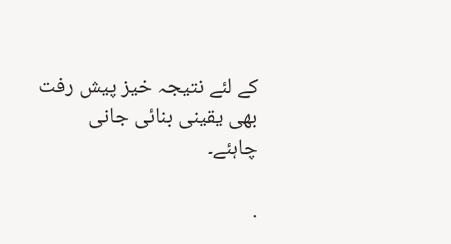کے لئے نتیجہ خیز پیش رفت بھی یقینی بنائی جانی چاہئے۔

.